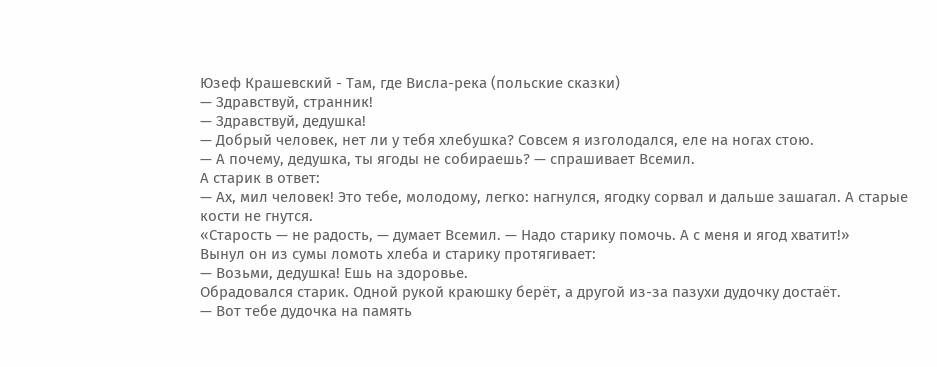Юзеф Крашевский - Там, где Висла-река (польские сказки)
— Здравствуй, странник!
— Здравствуй, дедушка!
— Добрый человек, нет ли у тебя хлебушка? Совсем я изголодался, еле на ногах стою.
— А почему, дедушка, ты ягоды не собираешь? — спрашивает Всемил.
А старик в ответ:
— Ах, мил человек! Это тебе, молодому, легко: нагнулся, ягодку сорвал и дальше зашагал. А старые кости не гнутся.
«Старость — не радость, — думает Всемил. — Надо старику помочь. А с меня и ягод хватит!»
Вынул он из сумы ломоть хлеба и старику протягивает:
— Возьми, дедушка! Ешь на здоровье.
Обрадовался старик. Одной рукой краюшку берёт, а другой из-за пазухи дудочку достаёт.
— Вот тебе дудочка на память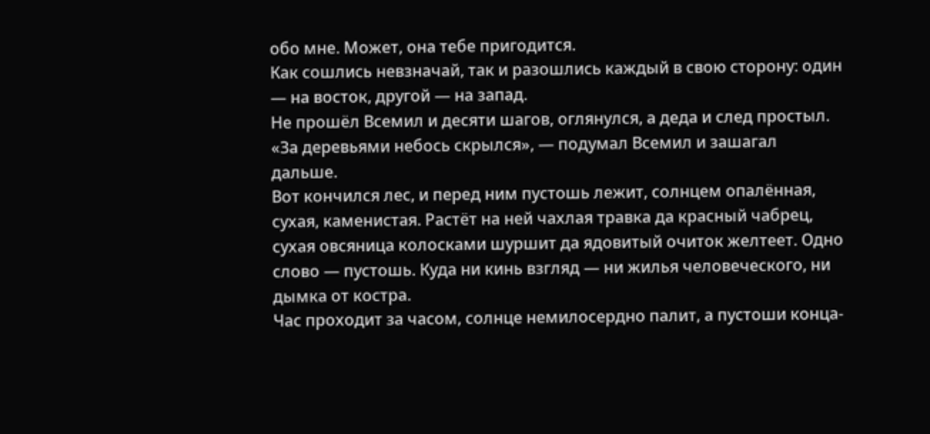обо мне. Может, она тебе пригодится.
Как сошлись невзначай, так и разошлись каждый в свою сторону: один — на восток, другой — на запад.
Не прошёл Всемил и десяти шагов, оглянулся, а деда и след простыл.
«За деревьями небось скрылся», — подумал Всемил и зашагал дальше.
Вот кончился лес, и перед ним пустошь лежит, солнцем опалённая, сухая, каменистая. Растёт на ней чахлая травка да красный чабрец, сухая овсяница колосками шуршит да ядовитый очиток желтеет. Одно слово — пустошь. Куда ни кинь взгляд — ни жилья человеческого, ни дымка от костра.
Час проходит за часом, солнце немилосердно палит, а пустоши конца-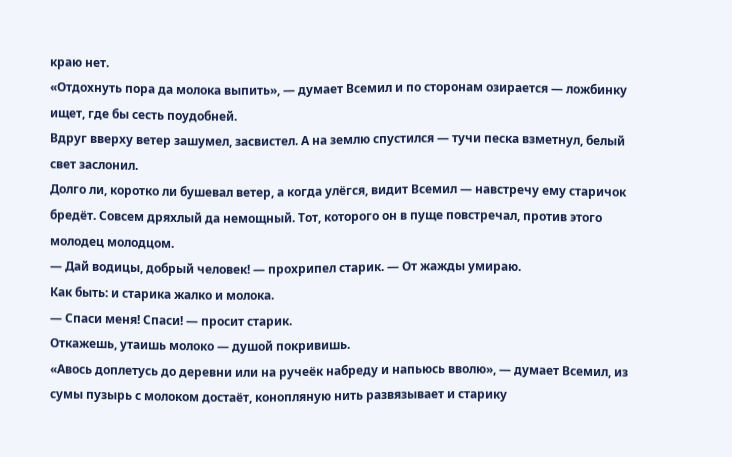краю нет.
«Отдохнуть пора да молока выпить», — думает Всемил и по сторонам озирается — ложбинку ищет, где бы сесть поудобней.
Вдруг вверху ветер зашумел, засвистел. А на землю спустился — тучи песка взметнул, белый свет заслонил.
Долго ли, коротко ли бушевал ветер, а когда улёгся, видит Всемил — навстречу ему старичок бредёт. Совсем дряхлый да немощный. Тот, которого он в пуще повстречал, против этого молодец молодцом.
— Дай водицы, добрый человек! — прохрипел старик. — От жажды умираю.
Как быть: и старика жалко и молока.
— Спаси меня! Спаси! — просит старик.
Откажешь, утаишь молоко — душой покривишь.
«Авось доплетусь до деревни или на ручеёк набреду и напьюсь вволю», — думает Всемил, из сумы пузырь с молоком достаёт, конопляную нить развязывает и старику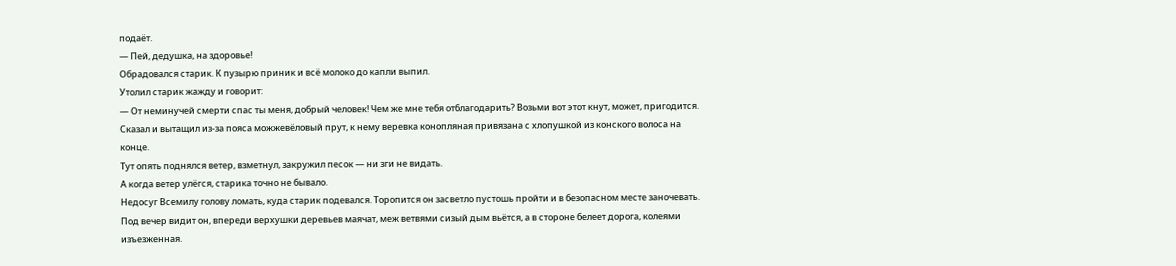подаёт.
— Пей, дедушка, на здоровье!
Обрадовался старик. К пузырю приник и всё молоко до капли выпил.
Утолил старик жажду и говорит:
— От неминучей смерти спас ты меня, добрый человек! Чем же мне тебя отблагодарить? Возьми вот этот кнут, может, пригодится.
Сказал и вытащил из-за пояса можжевёловый прут, к нему веревка конопляная привязана с хлопушкой из конского волоса на конце.
Тут опять поднялся ветер, взметнул, закружил песок — ни зги не видать.
А когда ветер улёгся, старика точно не бывало.
Недосуг Всемилу голову ломать, куда старик подевался. Торопится он засветло пустошь пройти и в безопасном месте заночевать.
Под вечер видит он, впереди верхушки деревьев маячат, меж ветвями сизый дым вьётся, а в стороне белеет дорога, колеями изъезженная.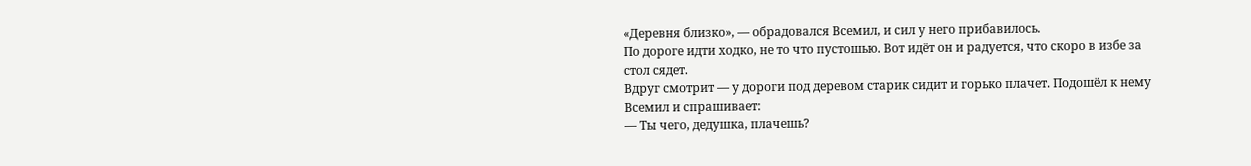«Деревня близко», — обрадовался Всемил, и сил у него прибавилось.
По дороге идти ходко, не то что пустошью. Вот идёт он и радуется, что скоро в избе за стол сядет.
Вдруг смотрит — у дороги под деревом старик сидит и горько плачет. Подошёл к нему Всемил и спрашивает:
— Ты чего, дедушка, плачешь?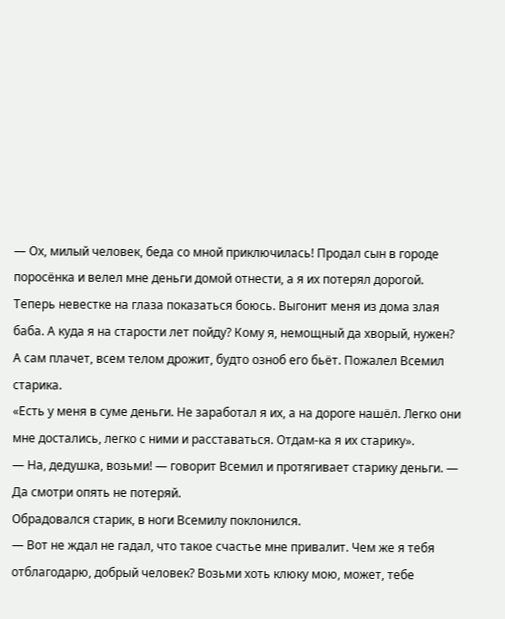— Ох, милый человек, беда со мной приключилась! Продал сын в городе поросёнка и велел мне деньги домой отнести, а я их потерял дорогой. Теперь невестке на глаза показаться боюсь. Выгонит меня из дома злая баба. А куда я на старости лет пойду? Кому я, немощный да хворый, нужен?
А сам плачет, всем телом дрожит, будто озноб его бьёт. Пожалел Всемил старика.
«Есть у меня в суме деньги. Не заработал я их, а на дороге нашёл. Легко они мне достались, легко с ними и расставаться. Отдам-ка я их старику».
— На, дедушка, возьми! — говорит Всемил и протягивает старику деньги. — Да смотри опять не потеряй.
Обрадовался старик, в ноги Всемилу поклонился.
— Вот не ждал не гадал, что такое счастье мне привалит. Чем же я тебя отблагодарю, добрый человек? Возьми хоть клюку мою, может, тебе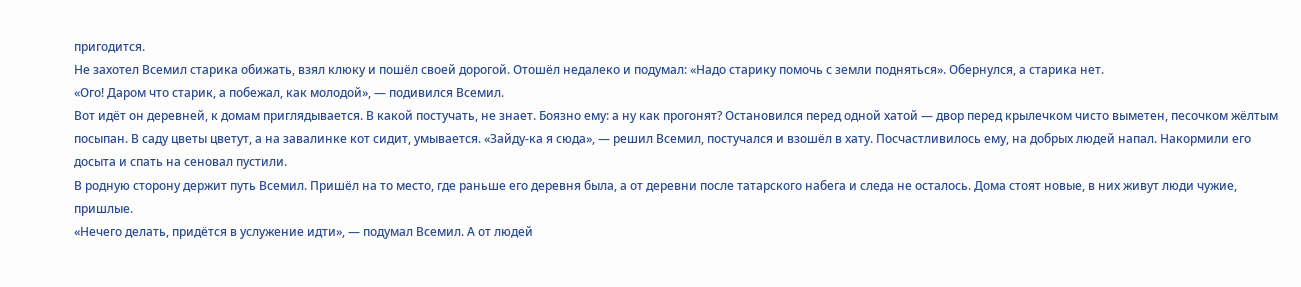пригодится.
Не захотел Всемил старика обижать, взял клюку и пошёл своей дорогой. Отошёл недалеко и подумал: «Надо старику помочь с земли подняться». Обернулся, а старика нет.
«Ого! Даром что старик, а побежал, как молодой», — подивился Всемил.
Вот идёт он деревней, к домам приглядывается. В какой постучать, не знает. Боязно ему: а ну как прогонят? Остановился перед одной хатой — двор перед крылечком чисто выметен, песочком жёлтым посыпан. В саду цветы цветут, а на завалинке кот сидит, умывается. «Зайду-ка я сюда», — решил Всемил, постучался и взошёл в хату. Посчастливилось ему, на добрых людей напал. Накормили его досыта и спать на сеновал пустили.
В родную сторону держит путь Всемил. Пришёл на то место, где раньше его деревня была, а от деревни после татарского набега и следа не осталось. Дома стоят новые, в них живут люди чужие, пришлые.
«Нечего делать, придётся в услужение идти», — подумал Всемил. А от людей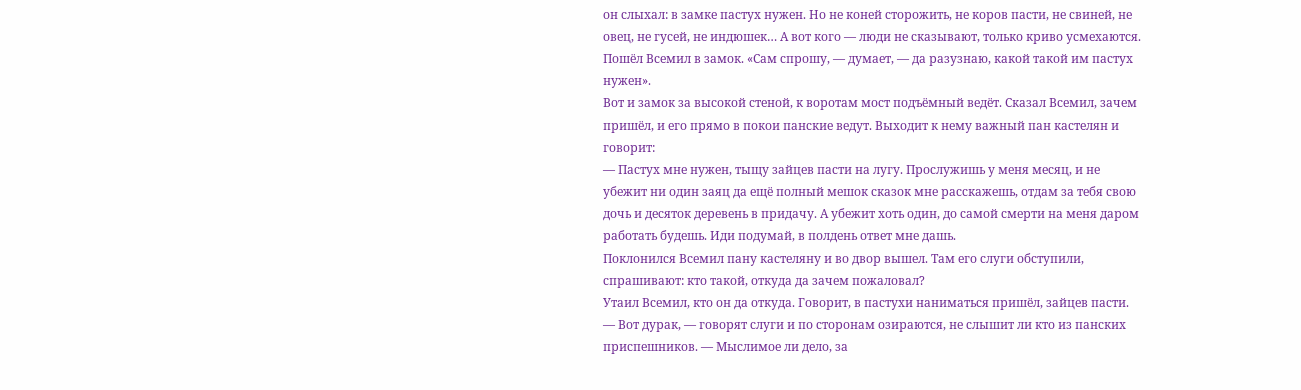он слыхал: в замке пастух нужен. Но не коней сторожить, не коров пасти, не свиней, не овец, не гусей, не индюшек… А вот кого — люди не сказывают, только криво усмехаются.
Пошёл Всемил в замок. «Сам спрошу, — думает, — да разузнаю, какой такой им пастух нужен».
Вот и замок за высокой стеной, к воротам мост подъёмный ведёт. Сказал Всемил, зачем пришёл, и его прямо в покои панские ведут. Выходит к нему важный пан кастелян и говорит:
— Пастух мне нужен, тыщу зайцев пасти на лугу. Прослужишь у меня месяц, и не убежит ни один заяц да ещё полный мешок сказок мне расскажешь, отдам за тебя свою дочь и десяток деревень в придачу. А убежит хоть один, до самой смерти на меня даром работать будешь. Иди подумай, в полдень ответ мне дашь.
Поклонился Всемил пану кастеляну и во двор вышел. Там его слуги обступили, спрашивают: кто такой, откуда да зачем пожаловал?
Утаил Всемил, кто он да откуда. Говорит, в пастухи наниматься пришёл, зайцев пасти.
— Вот дурак, — говорят слуги и по сторонам озираются, не слышит ли кто из панских приспешников. — Мыслимое ли дело, за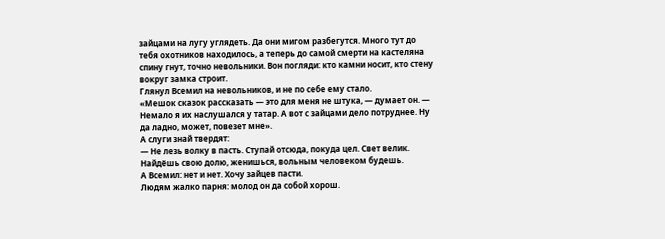зайцами на лугу углядеть. Да они мигом разбегутся. Много тут до тебя охотников находилось, а теперь до самой смерти на кастеляна спину гнут, точно невольники. Вон погляди: кто камни носит, кто стену вокруг замка строит.
Глянул Всемил на невольников, и не по себе ему стало.
«Мешок сказок рассказать — это для меня не штука, — думает он. — Немало я их наслушался у татар. А вот с зайцами дело потруднее. Ну да ладно, может, повезет мне».
А слуги знай твердят:
— Не лезь волку в пасть. Ступай отсюда, покуда цел. Свет велик. Найдёшь свою долю, женишься, вольным человеком будешь.
А Всемил: нет и нет. Хочу зайцев пасти.
Людям жалко парня: молод он да собой хорош.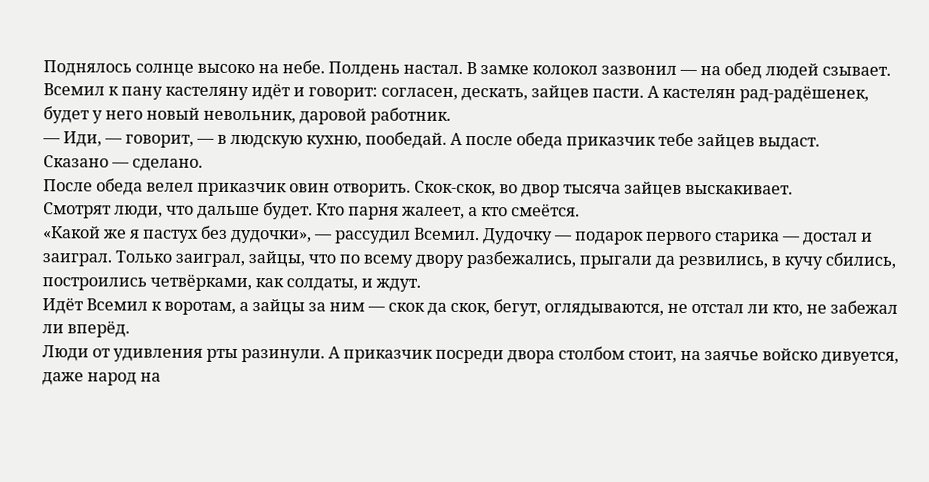Поднялось солнце высоко на небе. Полдень настал. В замке колокол зазвонил — на обед людей сзывает. Всемил к пану кастеляну идёт и говорит: согласен, дескать, зайцев пасти. А кастелян рад-радёшенек, будет у него новый невольник, даровой работник.
— Иди, — говорит, — в людскую кухню, пообедай. А после обеда приказчик тебе зайцев выдаст.
Сказано — сделано.
После обеда велел приказчик овин отворить. Скок-скок, во двор тысяча зайцев выскакивает.
Смотрят люди, что дальше будет. Кто парня жалеет, а кто смеётся.
«Какой же я пастух без дудочки», — рассудил Всемил. Дудочку — подарок первого старика — достал и заиграл. Только заиграл, зайцы, что по всему двору разбежались, прыгали да резвились, в кучу сбились, построились четвёрками, как солдаты, и ждут.
Идёт Всемил к воротам, а зайцы за ним — скок да скок, бегут, оглядываются, не отстал ли кто, не забежал ли вперёд.
Люди от удивления рты разинули. А приказчик посреди двора столбом стоит, на заячье войско дивуется, даже народ на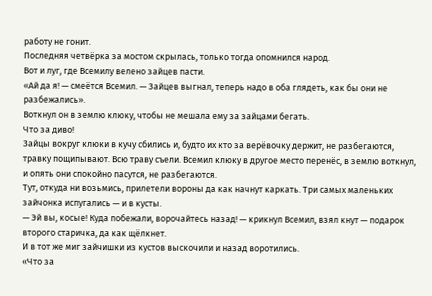работу не гонит.
Последняя четвёрка за мостом скрылась, только тогда опомнился народ.
Вот и луг, где Всемилу велено зайцев пасти.
«Ай да я! — смеётся Всемил. — Зайцев выгнал, теперь надо в оба глядеть, как бы они не разбежались».
Воткнул он в землю клюку, чтобы не мешала ему за зайцами бегать.
Что за диво!
Зайцы вокруг клюки в кучу сбились и, будто их кто за верёвочку держит, не разбегаются, травку пощипывают. Всю траву съели. Всемил клюку в другое место перенёс, в землю воткнул, и опять они спокойно пасутся, не разбегаются.
Тут, откуда ни возьмись, прилетели вороны да как начнут каркать. Три самых маленьких зайчонка испугались — и в кусты.
— Эй вы, косые! Куда побежали, ворочайтесь назад! — крикнул Всемил, взял кнут — подарок второго старичка, да как щёлкнет.
И в тот же миг зайчишки из кустов выскочили и назад воротились.
«Что за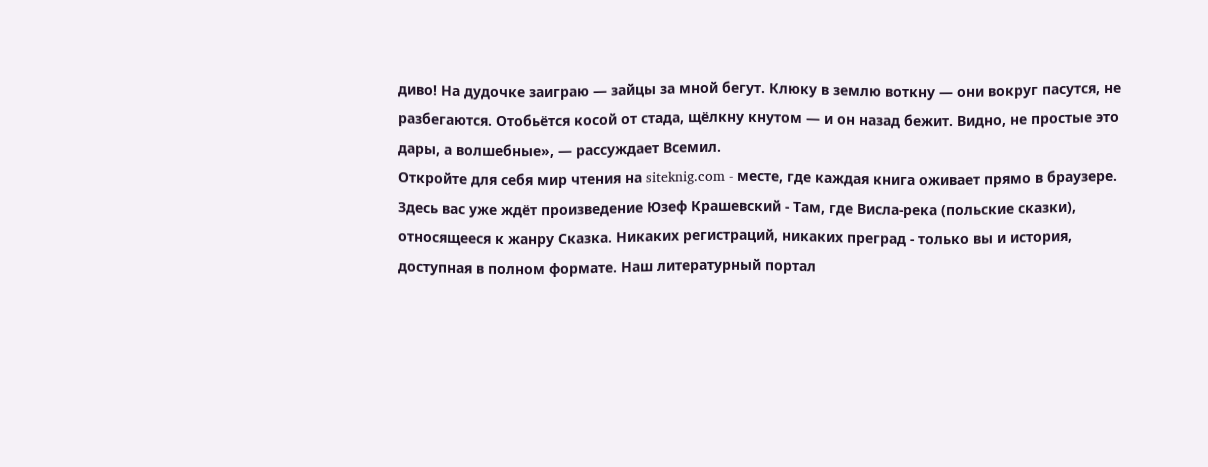диво! На дудочке заиграю — зайцы за мной бегут. Клюку в землю воткну — они вокруг пасутся, не разбегаются. Отобьётся косой от стада, щёлкну кнутом — и он назад бежит. Видно, не простые это дары, а волшебные», — рассуждает Всемил.
Откройте для себя мир чтения на siteknig.com - месте, где каждая книга оживает прямо в браузере. Здесь вас уже ждёт произведение Юзеф Крашевский - Там, где Висла-река (польские сказки), относящееся к жанру Сказка. Никаких регистраций, никаких преград - только вы и история, доступная в полном формате. Наш литературный портал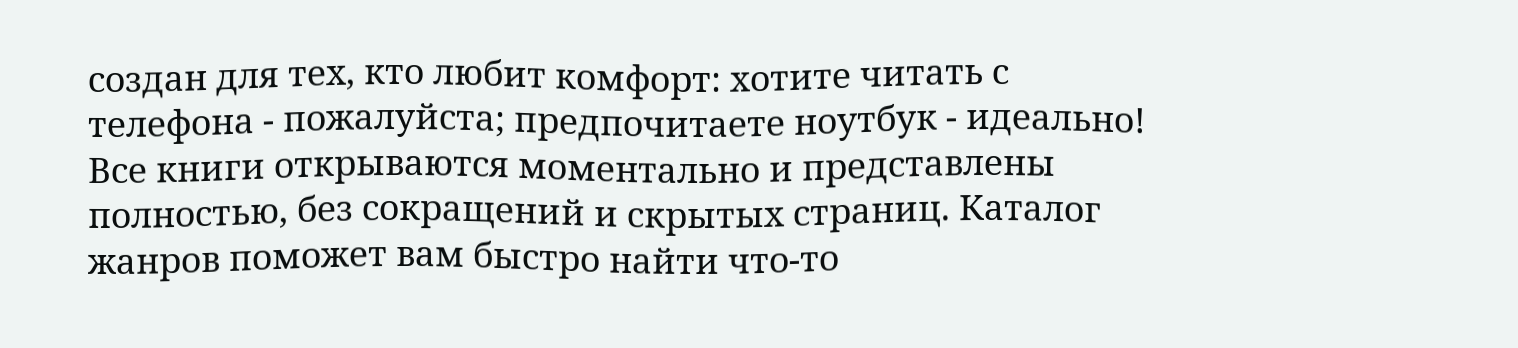создан для тех, кто любит комфорт: хотите читать с телефона - пожалуйста; предпочитаете ноутбук - идеально! Все книги открываются моментально и представлены полностью, без сокращений и скрытых страниц. Каталог жанров поможет вам быстро найти что-то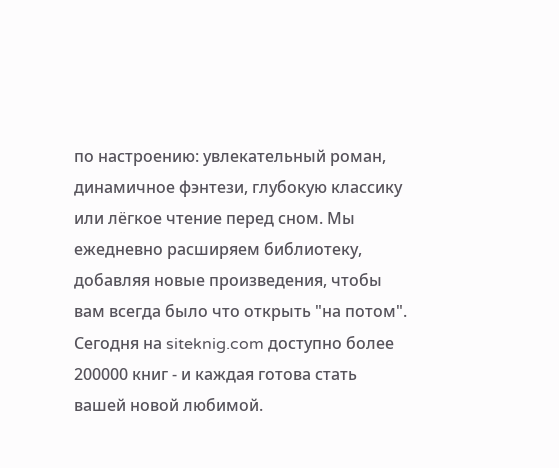по настроению: увлекательный роман, динамичное фэнтези, глубокую классику или лёгкое чтение перед сном. Мы ежедневно расширяем библиотеку, добавляя новые произведения, чтобы вам всегда было что открыть "на потом". Сегодня на siteknig.com доступно более 200000 книг - и каждая готова стать вашей новой любимой.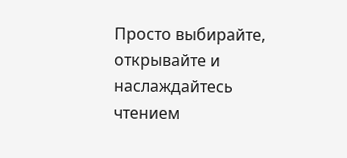Просто выбирайте, открывайте и наслаждайтесь чтением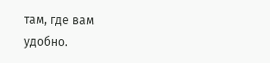там, где вам удобно.